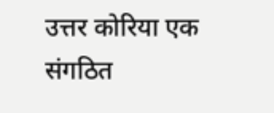उत्तर कोरिया एक संगठित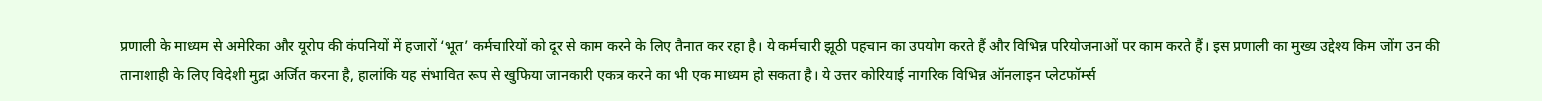प्रणाली के माध्यम से अमेरिका और यूरोप की कंपनियों में हजारों ‘भूत’ कर्मचारियों को दूर से काम करने के लिए तैनात कर रहा है। ये कर्मचारी झूठी पहचान का उपयोग करते हैं और विभिन्न परियोजनाओं पर काम करते हैं। इस प्रणाली का मुख्य उद्देश्य किम जोंग उन की तानाशाही के लिए विदेशी मुद्रा अर्जित करना है, हालांकि यह संभावित रूप से खुफिया जानकारी एकत्र करने का भी एक माध्यम हो सकता है। ये उत्तर कोरियाई नागरिक विभिन्न ऑनलाइन प्लेटफॉर्म्स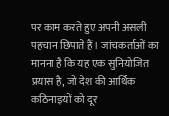पर काम करते हुए अपनी असली पहचान छिपाते हैं। जांचकर्ताओं का मानना है कि यह एक सुनियोजित प्रयास है, जो देश की आर्थिक कठिनाइयों को दूर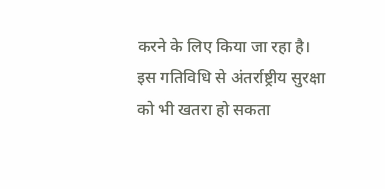करने के लिए किया जा रहा है। इस गतिविधि से अंतर्राष्ट्रीय सुरक्षा को भी खतरा हो सकता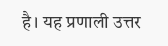है। यह प्रणाली उत्तर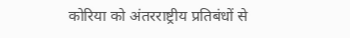कोरिया को अंतरराष्ट्रीय प्रतिबंधों से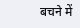बचने में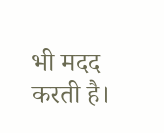भी मदद करती है।